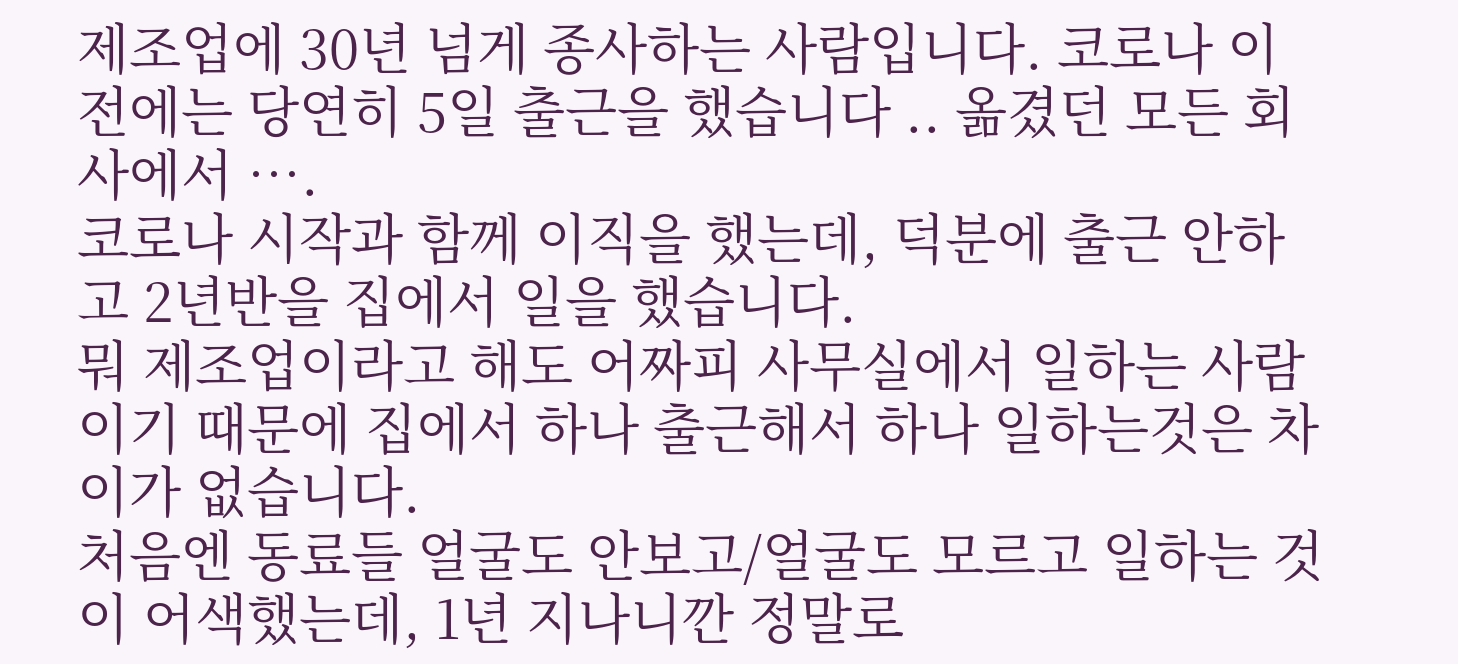제조업에 30년 넘게 종사하는 사람입니다. 코로나 이전에는 당연히 5일 출근을 했습니다 .. 옮겼던 모든 회사에서 ….
코로나 시작과 함께 이직을 했는데, 덕분에 출근 안하고 2년반을 집에서 일을 했습니다.
뭐 제조업이라고 해도 어짜피 사무실에서 일하는 사람이기 때문에 집에서 하나 출근해서 하나 일하는것은 차이가 없습니다.
처음엔 동료들 얼굴도 안보고/얼굴도 모르고 일하는 것이 어색했는데, 1년 지나니깐 정말로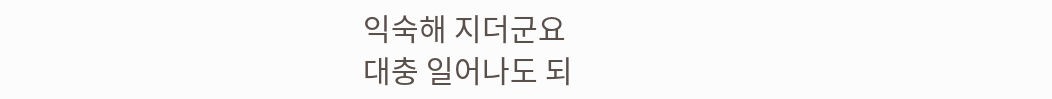익숙해 지더군요
대충 일어나도 되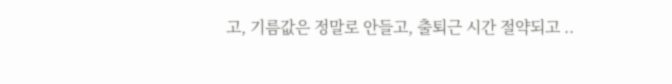고, 기름값은 정말로 안들고, 출퇴근 시간 절약되고 ..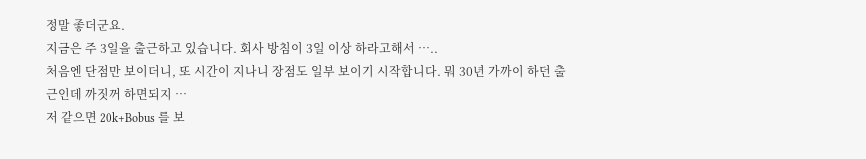정말 좋더군요.
지금은 주 3일을 출근하고 있습니다. 회사 방침이 3일 이상 하라고해서 …..
처음엔 단점만 보이더니, 또 시간이 지나니 장점도 일부 보이기 시작합니다. 뭐 30년 가까이 하던 출근인데 까짓꺼 하면되지 …
저 같으면 20k+Bobus 를 보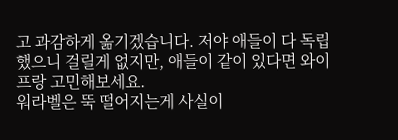고 과감하게 옮기겠습니다. 저야 애들이 다 독립했으니 걸릴게 없지만, 애들이 같이 있다면 와이프랑 고민해보세요.
워라벨은 뚝 떨어지는게 사실이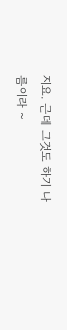지요. 근데 그것도 하기 나름이라 ~